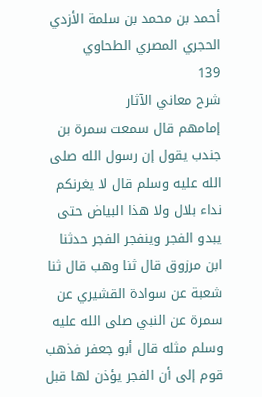أحمد بن محمد بن سلمة الأزدي الحجري المصري الطحاوي
139
شرح معاني الآثار
إمامهم قال سمعت سمرة بن جندب يقول إن رسول الله صلى الله عليه وسلم قال لا يغرنكم نداء بلال ولا هذا البياض حتى يبدو الفجر وينفجر الفجر حدثنا ابن مرزوق قال ثنا وهب قال ثنا شعبة عن سوادة القشيري عن سمرة عن النبي صلى الله عليه وسلم مثله قال أبو جعفر فذهب قوم إلى أن الفجر يؤذن لها قبل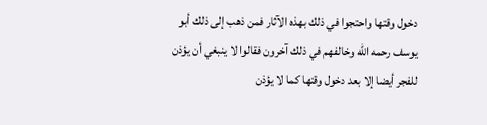دخول وقتها واحتجوا في ذلك بهذه الآثار فمن ذهب إلى ذلك أبو يوسف رحمه الله وخالفهم في ذلك آخرون فقالوا لا ينبغي أن يؤذن للفجر أيضا إلا بعد دخول وقتها كما لا يؤذن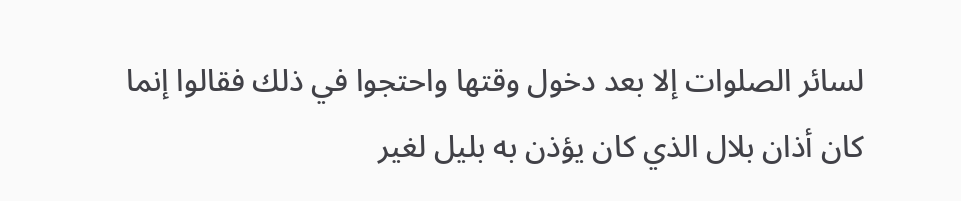لسائر الصلوات إلا بعد دخول وقتها واحتجوا في ذلك فقالوا إنما كان أذان بلال الذي كان يؤذن به بليل لغير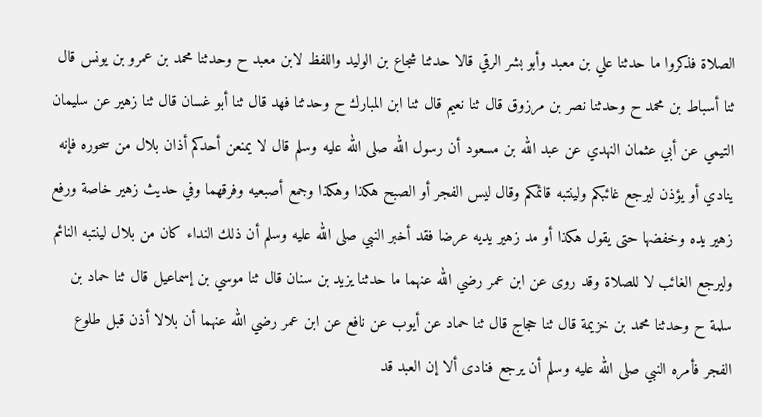الصلاة فذكروا ما حدثنا علي بن معبد وأبو بشر الرقي قالا حدثنا شجاع بن الوليد واللفظ لابن معبد ح وحدثنا محمد بن عمرو بن يونس قال ثنا أسباط بن محمد ح وحدثنا نصر بن مرزوق قال ثنا نعيم قال ثنا ابن المبارك ح وحدثنا فهد قال ثنا أبو غسان قال ثنا زهير عن سليمان التيمي عن أبي عثمان النهدي عن عبد الله بن مسعود أن رسول الله صلى الله عليه وسلم قال لا يمنعن أحدكم أذان بلال من سحوره فإنه ينادي أو يؤذن ليرجع غائبكم ولينتبه قائمكم وقال ليس الفجر أو الصبح هكذا وهكذا وجمع أصبعيه وفرقهما وفي حديث زهير خاصة ورفع زهير يده وخفضها حتى يقول هكذا أو مد زهير يديه عرضا فقد أخبر النبي صلى الله عليه وسلم أن ذلك النداء كان من بلال لينتبه النائم وليرجع الغائب لا للصلاة وقد روى عن ابن عمر رضي الله عنهما ما حدثنا يزيد بن سنان قال ثنا موسي بن إسماعيل قال ثنا حماد بن سلمة ح وحدثنا محمد بن خزيمة قال ثنا حجاج قال ثنا حماد عن أيوب عن نافع عن ابن عمر رضي الله عنهما أن بلالا أذن قبل طلوع الفجر فأمره النبي صلى الله عليه وسلم أن يرجع فنادى ألا إن العبد قد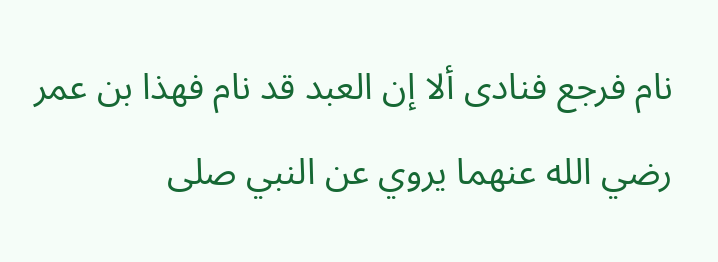نام فرجع فنادى ألا إن العبد قد نام فهذا بن عمر رضي الله عنهما يروي عن النبي صلى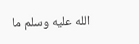الله عليه وسلم ما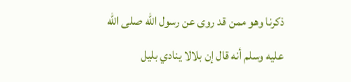ذكرنا وهو ممن قد روى عن رسول الله صلى الله عليه وسلم أنه قال إن بلالا ينادي بليل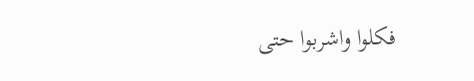فكلوا واشربوا حتى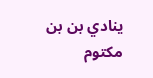ينادي بن بن مكتوم